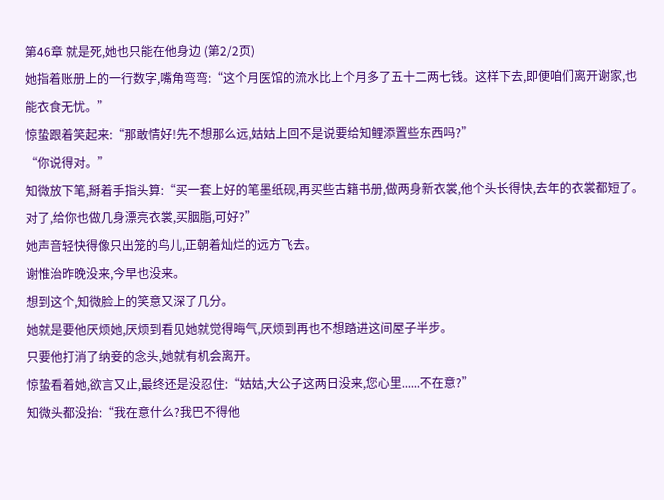第46章 就是死,她也只能在他身边 (第2/2页)
她指着账册上的一行数字,嘴角弯弯:“这个月医馆的流水比上个月多了五十二两七钱。这样下去,即便咱们离开谢家,也能衣食无忧。”
惊蛰跟着笑起来:“那敢情好!先不想那么远,姑姑上回不是说要给知鲤添置些东西吗?”
“你说得对。”
知微放下笔,掰着手指头算:“买一套上好的笔墨纸砚,再买些古籍书册,做两身新衣裳,他个头长得快,去年的衣裳都短了。对了,给你也做几身漂亮衣裳,买胭脂,可好?”
她声音轻快得像只出笼的鸟儿,正朝着灿烂的远方飞去。
谢惟治昨晚没来,今早也没来。
想到这个,知微脸上的笑意又深了几分。
她就是要他厌烦她,厌烦到看见她就觉得晦气,厌烦到再也不想踏进这间屋子半步。
只要他打消了纳妾的念头,她就有机会离开。
惊蛰看着她,欲言又止,最终还是没忍住:“姑姑,大公子这两日没来,您心里......不在意?”
知微头都没抬:“我在意什么?我巴不得他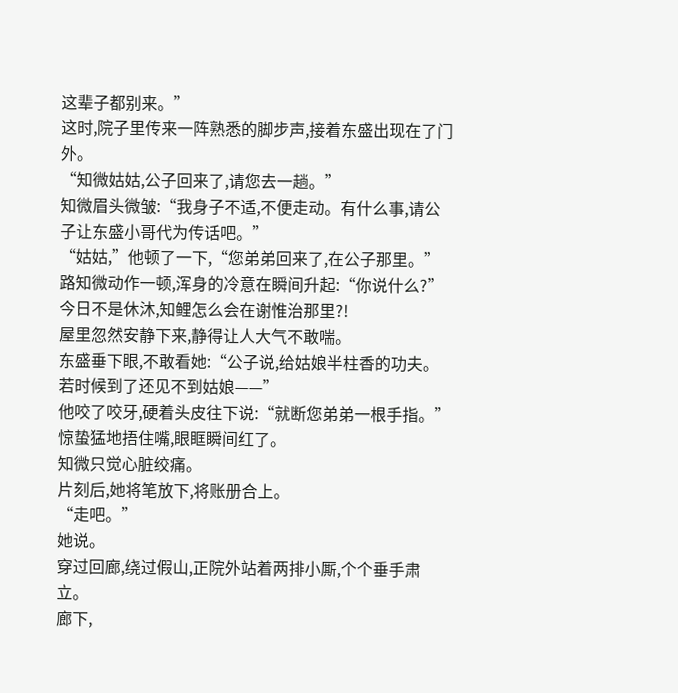这辈子都别来。”
这时,院子里传来一阵熟悉的脚步声,接着东盛出现在了门外。
“知微姑姑,公子回来了,请您去一趟。”
知微眉头微皱:“我身子不适,不便走动。有什么事,请公子让东盛小哥代为传话吧。”
“姑姑,”他顿了一下,“您弟弟回来了,在公子那里。”
路知微动作一顿,浑身的冷意在瞬间升起:“你说什么?”
今日不是休沐,知鲤怎么会在谢惟治那里?!
屋里忽然安静下来,静得让人大气不敢喘。
东盛垂下眼,不敢看她:“公子说,给姑娘半柱香的功夫。若时候到了还见不到姑娘——”
他咬了咬牙,硬着头皮往下说:“就断您弟弟一根手指。”
惊蛰猛地捂住嘴,眼眶瞬间红了。
知微只觉心脏绞痛。
片刻后,她将笔放下,将账册合上。
“走吧。”
她说。
穿过回廊,绕过假山,正院外站着两排小厮,个个垂手肃立。
廊下,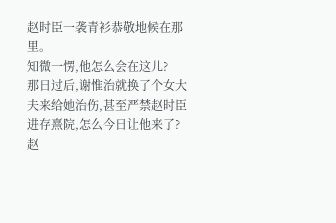赵时臣一袭青衫恭敬地候在那里。
知微一愣,他怎么会在这儿?
那日过后,谢惟治就换了个女大夫来给她治伤,甚至严禁赵时臣进存熹院,怎么今日让他来了?
赵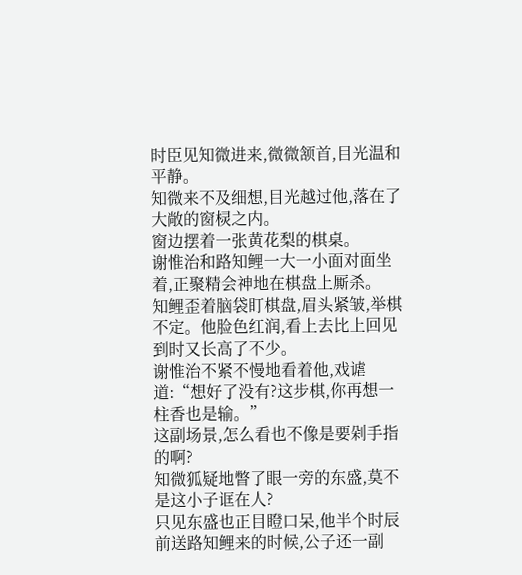时臣见知微进来,微微颔首,目光温和平静。
知微来不及细想,目光越过他,落在了大敞的窗棂之内。
窗边摆着一张黄花梨的棋桌。
谢惟治和路知鲤一大一小面对面坐着,正聚精会神地在棋盘上厮杀。
知鲤歪着脑袋盯棋盘,眉头紧皱,举棋不定。他脸色红润,看上去比上回见到时又长高了不少。
谢惟治不紧不慢地看着他,戏谑道:“想好了没有?这步棋,你再想一柱香也是输。”
这副场景,怎么看也不像是要剁手指的啊?
知微狐疑地瞥了眼一旁的东盛,莫不是这小子诓在人?
只见东盛也正目瞪口呆,他半个时辰前送路知鲤来的时候,公子还一副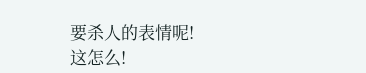要杀人的表情呢!
这怎么!